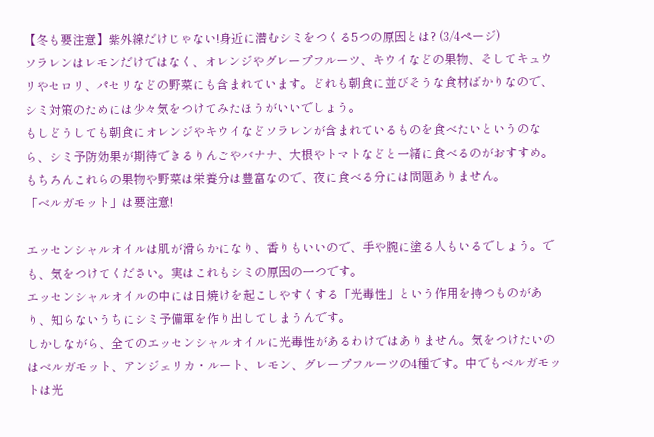【冬も要注意】紫外線だけじゃない!身近に潜むシミをつくる5つの原因とは? (3/4ページ)
ソラレンはレモンだけではなく、オレンジやグレープフルーツ、キウイなどの果物、そしてキュウリやセロリ、パセリなどの野菜にも含まれています。どれも朝食に並びそうな食材ばかりなので、シミ対策のためには少々気をつけてみたほうがいいでしょう。
もしどうしても朝食にオレンジやキウイなどソラレンが含まれているものを食べたいというのなら、シミ予防効果が期待できるりんごやバナナ、大根やトマトなどと一緒に食べるのがおすすめ。
もちろんこれらの果物や野菜は栄養分は豊富なので、夜に食べる分には問題ありません。
「ベルガモット」は要注意!

エッセンシャルオイルは肌が滑らかになり、香りもいいので、手や腕に塗る人もいるでしょう。でも、気をつけてください。実はこれもシミの原因の一つです。
エッセンシャルオイルの中には日焼けを起こしやすくする「光毒性」という作用を持つものがあり、知らないうちにシミ予備軍を作り出してしまうんです。
しかしながら、全てのエッセンシャルオイルに光毒性があるわけではありません。気をつけたいのはベルガモット、アンジェリカ・ルート、レモン、グレープフルーツの4種です。中でもベルガモットは光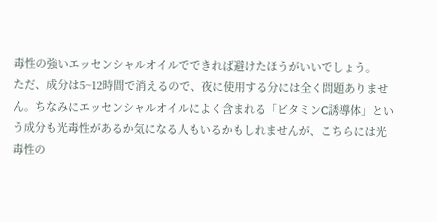毒性の強いエッセンシャルオイルでできれば避けたほうがいいでしょう。
ただ、成分は5~12時間で消えるので、夜に使用する分には全く問題ありません。ちなみにエッセンシャルオイルによく含まれる「ビタミンC誘導体」という成分も光毒性があるか気になる人もいるかもしれませんが、こちらには光毒性の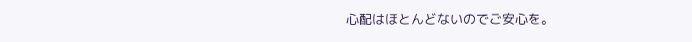心配はほとんどないのでご安心を。